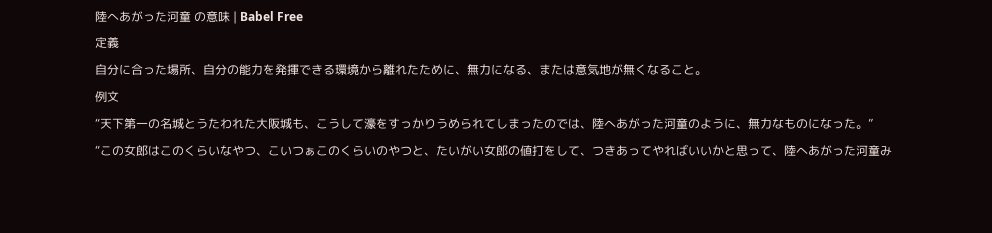陸へあがった河童 の意味 | Babel Free
定義
自分に合った場所、自分の能力を発揮できる環境から離れたために、無力になる、または意気地が無くなること。
例文
“天下第一の名城とうたわれた大阪城も、こうして濠をすっかりうめられてしまったのでは、陸へあがった河童のように、無力なものになった。”
“この女郎はこのくらいなやつ、こいつぁこのくらいのやつと、たいがい女郎の値打をして、つきあってやればいいかと思って、陸へあがった河童み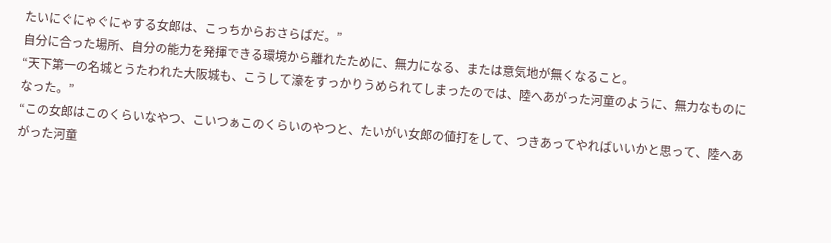たいにぐにゃぐにゃする女郎は、こっちからおさらばだ。”
自分に合った場所、自分の能力を発揮できる環境から離れたために、無力になる、または意気地が無くなること。
“天下第一の名城とうたわれた大阪城も、こうして濠をすっかりうめられてしまったのでは、陸へあがった河童のように、無力なものになった。”
“この女郎はこのくらいなやつ、こいつぁこのくらいのやつと、たいがい女郎の値打をして、つきあってやればいいかと思って、陸へあがった河童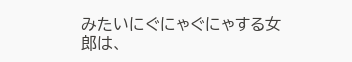みたいにぐにゃぐにゃする女郎は、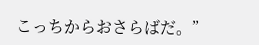こっちからおさらばだ。”